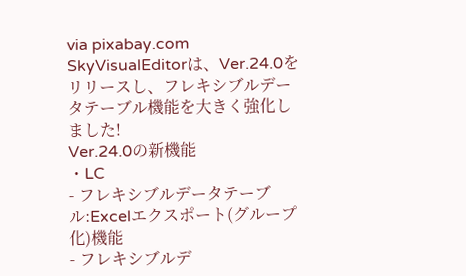via pixabay.com
SkyVisualEditorは、Ver.24.0をリリースし、フレキシブルデータテーブル機能を大きく強化しました!
Ver.24.0の新機能
・LC
- フレキシブルデータテーブル:Excelエクスポート(グループ化)機能
- フレキシブルデ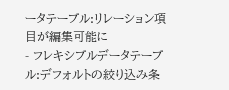ータテーブル:リレーション項目が編集可能に
- フレキシブルデータテーブル:デフォルトの絞り込み条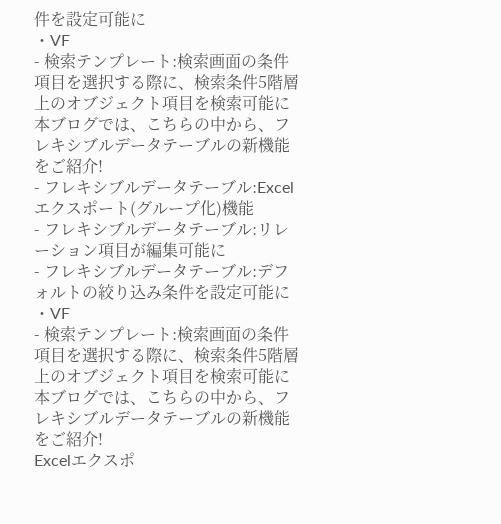件を設定可能に
・VF
- 検索テンプレート:検索画面の条件項目を選択する際に、検索条件5階層上のオブジェクト項目を検索可能に
本ブログでは、こちらの中から、フレキシブルデータテーブルの新機能をご紹介!
- フレキシブルデータテーブル:Excelエクスポート(グループ化)機能
- フレキシブルデータテーブル:リレーション項目が編集可能に
- フレキシブルデータテーブル:デフォルトの絞り込み条件を設定可能に
・VF
- 検索テンプレート:検索画面の条件項目を選択する際に、検索条件5階層上のオブジェクト項目を検索可能に
本ブログでは、こちらの中から、フレキシブルデータテーブルの新機能をご紹介!
Excelエクスポ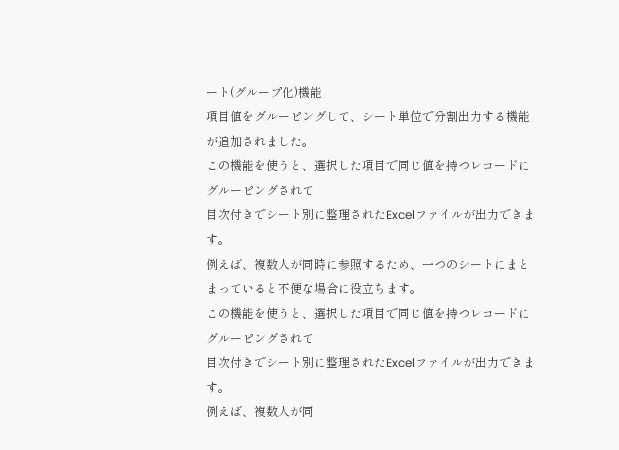ート(グループ化)機能
項目値をグルーピングして、シート単位で分割出力する機能が追加されました。
この機能を使うと、選択した項目で同じ値を持つレコードにグルーピングされて
目次付きでシート別に整理されたExcelファイルが出力できます。
例えば、複数人が同時に参照するため、一つのシートにまとまっていると不便な場合に役立ちます。
この機能を使うと、選択した項目で同じ値を持つレコードにグルーピングされて
目次付きでシート別に整理されたExcelファイルが出力できます。
例えば、複数人が同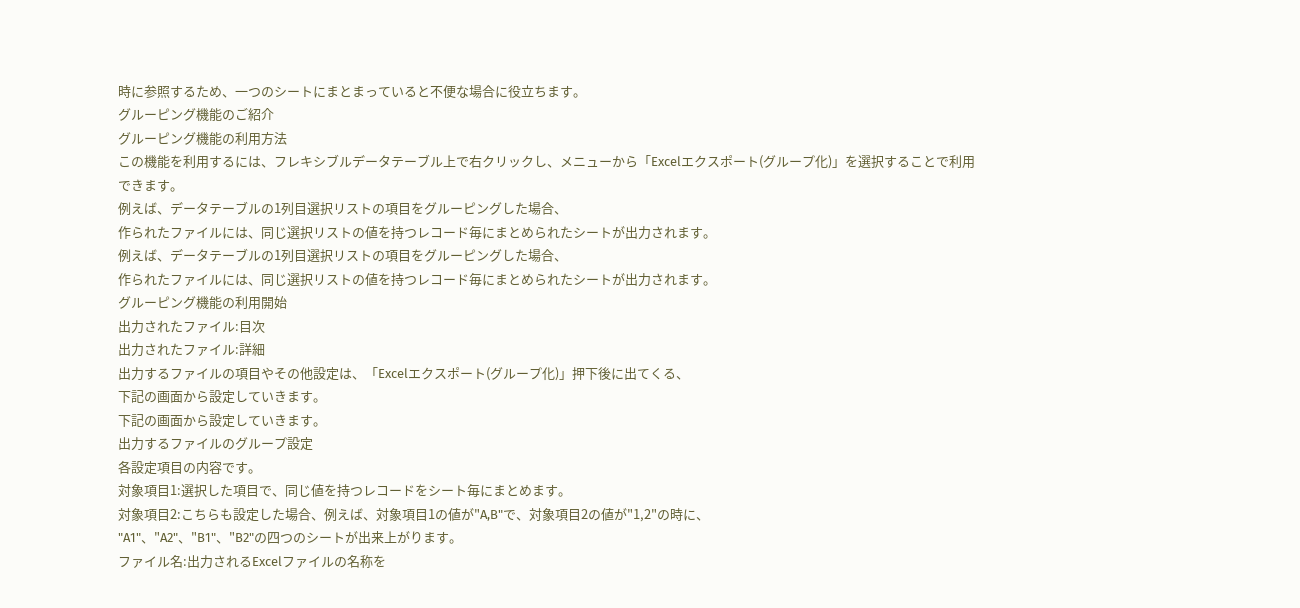時に参照するため、一つのシートにまとまっていると不便な場合に役立ちます。
グルーピング機能のご紹介
グルーピング機能の利用方法
この機能を利用するには、フレキシブルデータテーブル上で右クリックし、メニューから「Excelエクスポート(グループ化)」を選択することで利用できます。
例えば、データテーブルの1列目選択リストの項目をグルーピングした場合、
作られたファイルには、同じ選択リストの値を持つレコード毎にまとめられたシートが出力されます。
例えば、データテーブルの1列目選択リストの項目をグルーピングした場合、
作られたファイルには、同じ選択リストの値を持つレコード毎にまとめられたシートが出力されます。
グルーピング機能の利用開始
出力されたファイル:目次
出力されたファイル:詳細
出力するファイルの項目やその他設定は、「Excelエクスポート(グループ化)」押下後に出てくる、
下記の画面から設定していきます。
下記の画面から設定していきます。
出力するファイルのグループ設定
各設定項目の内容です。
対象項目1:選択した項目で、同じ値を持つレコードをシート毎にまとめます。
対象項目2:こちらも設定した場合、例えば、対象項目1の値が"A,B"で、対象項目2の値が"1,2"の時に、
"A1"、"A2"、"B1"、"B2"の四つのシートが出来上がります。
ファイル名:出力されるExcelファイルの名称を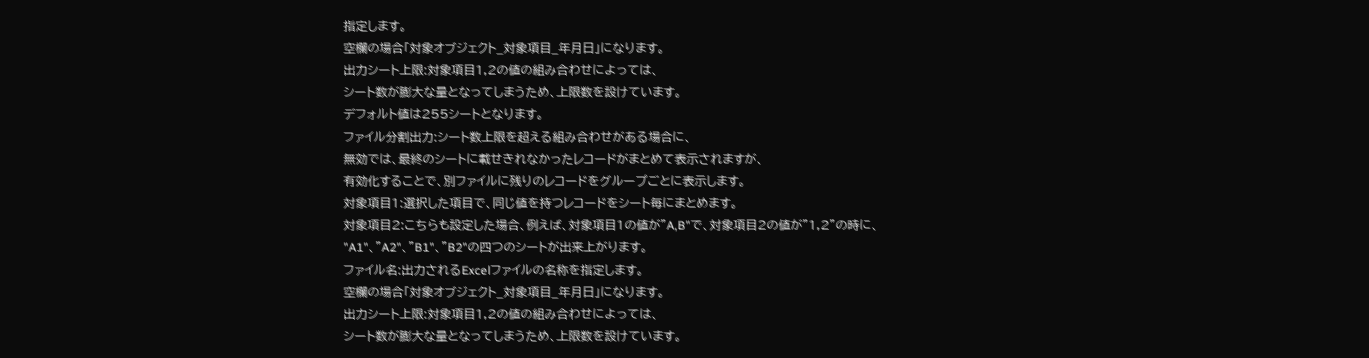指定します。
空欄の場合「対象オブジェクト_対象項目_年月日」になります。
出力シート上限:対象項目1,2の値の組み合わせによっては、
シート数が膨大な量となってしまうため、上限数を設けています。
デフォルト値は255シートとなります。
ファイル分割出力:シート数上限を超える組み合わせがある場合に、
無効では、最終のシートに載せきれなかったレコードがまとめて表示されますが、
有効化することで、別ファイルに残りのレコードをグループごとに表示します。
対象項目1:選択した項目で、同じ値を持つレコードをシート毎にまとめます。
対象項目2:こちらも設定した場合、例えば、対象項目1の値が"A,B"で、対象項目2の値が"1,2"の時に、
"A1"、"A2"、"B1"、"B2"の四つのシートが出来上がります。
ファイル名:出力されるExcelファイルの名称を指定します。
空欄の場合「対象オブジェクト_対象項目_年月日」になります。
出力シート上限:対象項目1,2の値の組み合わせによっては、
シート数が膨大な量となってしまうため、上限数を設けています。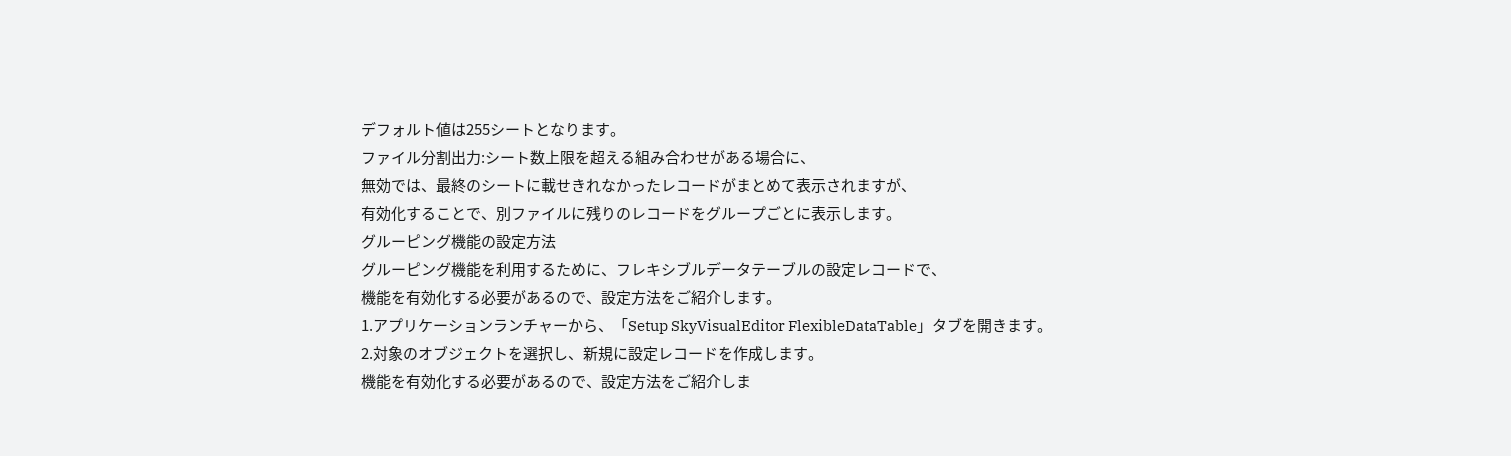デフォルト値は255シートとなります。
ファイル分割出力:シート数上限を超える組み合わせがある場合に、
無効では、最終のシートに載せきれなかったレコードがまとめて表示されますが、
有効化することで、別ファイルに残りのレコードをグループごとに表示します。
グルーピング機能の設定方法
グルーピング機能を利用するために、フレキシブルデータテーブルの設定レコードで、
機能を有効化する必要があるので、設定方法をご紹介します。
1.アプリケーションランチャーから、「Setup SkyVisualEditor FlexibleDataTable」タブを開きます。
2.対象のオブジェクトを選択し、新規に設定レコードを作成します。
機能を有効化する必要があるので、設定方法をご紹介しま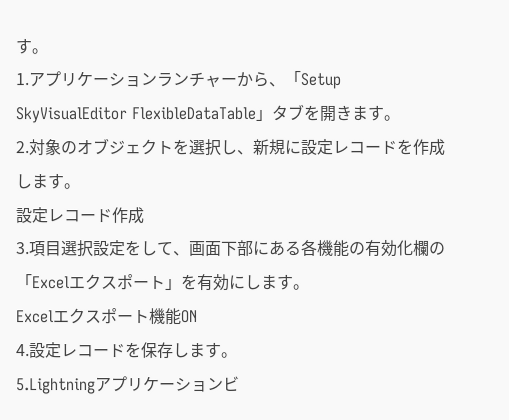す。
1.アプリケーションランチャーから、「Setup SkyVisualEditor FlexibleDataTable」タブを開きます。
2.対象のオブジェクトを選択し、新規に設定レコードを作成します。
設定レコード作成
3.項目選択設定をして、画面下部にある各機能の有効化欄の「Excelエクスポート」を有効にします。
Excelエクスポート機能ON
4.設定レコードを保存します。
5.Lightningアプリケーションビ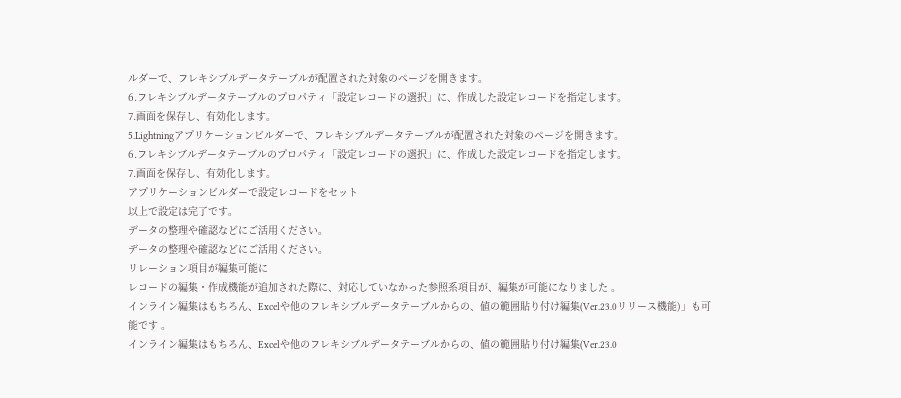ルダーで、フレキシブルデータテーブルが配置された対象のページを開きます。
6.フレキシブルデータテーブルのプロパティ「設定レコードの選択」に、作成した設定レコードを指定します。
7.画面を保存し、有効化します。
5.Lightningアプリケーションビルダーで、フレキシブルデータテーブルが配置された対象のページを開きます。
6.フレキシブルデータテーブルのプロパティ「設定レコードの選択」に、作成した設定レコードを指定します。
7.画面を保存し、有効化します。
アプリケーションビルダーで設定レコードをセット
以上で設定は完了です。
データの整理や確認などにご活用ください。
データの整理や確認などにご活用ください。
リレーション項目が編集可能に
レコードの編集・作成機能が追加された際に、対応していなかった参照系項目が、編集が可能になりました 。
インライン編集はもちろん、Excelや他のフレキシブルデータテーブルからの、値の範囲貼り付け編集(Ver.23.0リリース機能)」も可能です 。
インライン編集はもちろん、Excelや他のフレキシブルデータテーブルからの、値の範囲貼り付け編集(Ver.23.0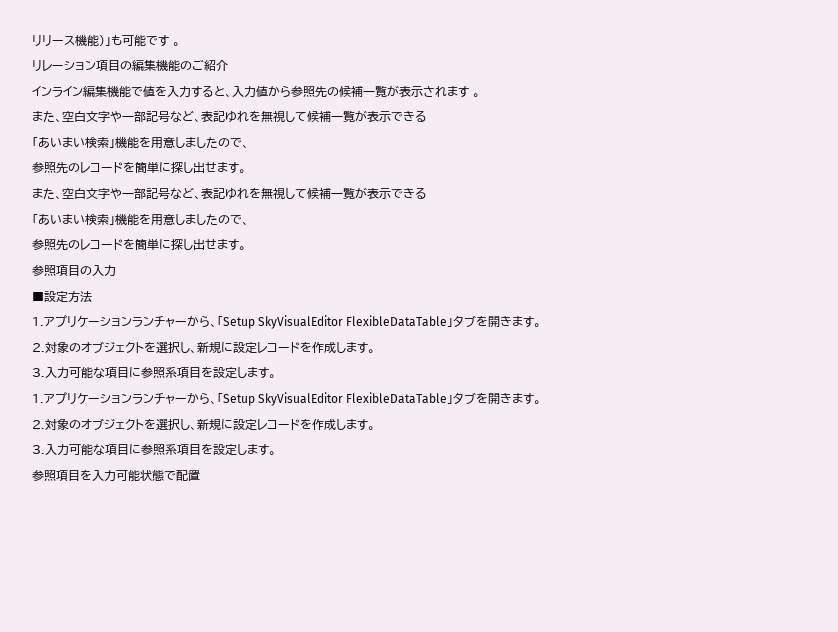リリース機能)」も可能です 。
リレーション項目の編集機能のご紹介
インライン編集機能で値を入力すると、入力値から参照先の候補一覧が表示されます 。
また、空白文字や一部記号など、表記ゆれを無視して候補一覧が表示できる
「あいまい検索」機能を用意しましたので、
参照先のレコードを簡単に探し出せます。
また、空白文字や一部記号など、表記ゆれを無視して候補一覧が表示できる
「あいまい検索」機能を用意しましたので、
参照先のレコードを簡単に探し出せます。
参照項目の入力
■設定方法
1.アプリケーションランチャーから、「Setup SkyVisualEditor FlexibleDataTable」タブを開きます。
2.対象のオブジェクトを選択し、新規に設定レコードを作成します。
3.入力可能な項目に参照系項目を設定します。
1.アプリケーションランチャーから、「Setup SkyVisualEditor FlexibleDataTable」タブを開きます。
2.対象のオブジェクトを選択し、新規に設定レコードを作成します。
3.入力可能な項目に参照系項目を設定します。
参照項目を入力可能状態で配置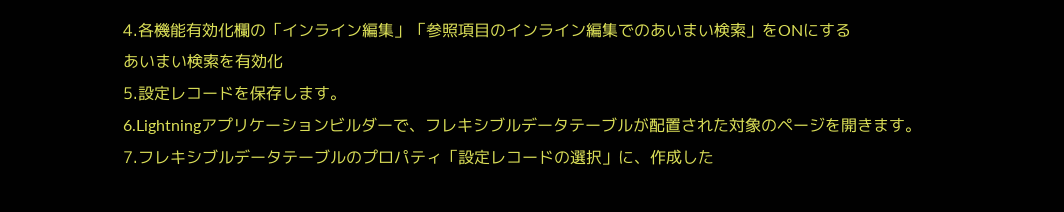4.各機能有効化欄の「インライン編集」「参照項目のインライン編集でのあいまい検索」をONにする
あいまい検索を有効化
5.設定レコードを保存します。
6.Lightningアプリケーションビルダーで、フレキシブルデータテーブルが配置された対象のページを開きます。
7.フレキシブルデータテーブルのプロパティ「設定レコードの選択」に、作成した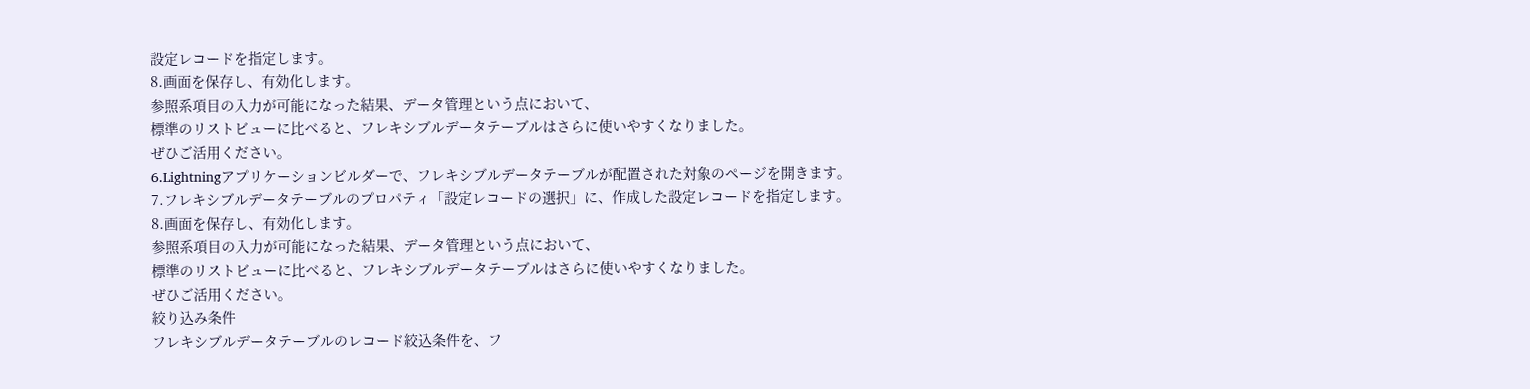設定レコードを指定します。
8.画面を保存し、有効化します。
参照系項目の入力が可能になった結果、データ管理という点において、
標準のリストビューに比べると、フレキシブルデータテーブルはさらに使いやすくなりました。
ぜひご活用ください。
6.Lightningアプリケーションビルダーで、フレキシブルデータテーブルが配置された対象のページを開きます。
7.フレキシブルデータテーブルのプロパティ「設定レコードの選択」に、作成した設定レコードを指定します。
8.画面を保存し、有効化します。
参照系項目の入力が可能になった結果、データ管理という点において、
標準のリストビューに比べると、フレキシブルデータテーブルはさらに使いやすくなりました。
ぜひご活用ください。
絞り込み条件
フレキシブルデータテーブルのレコード絞込条件を、フ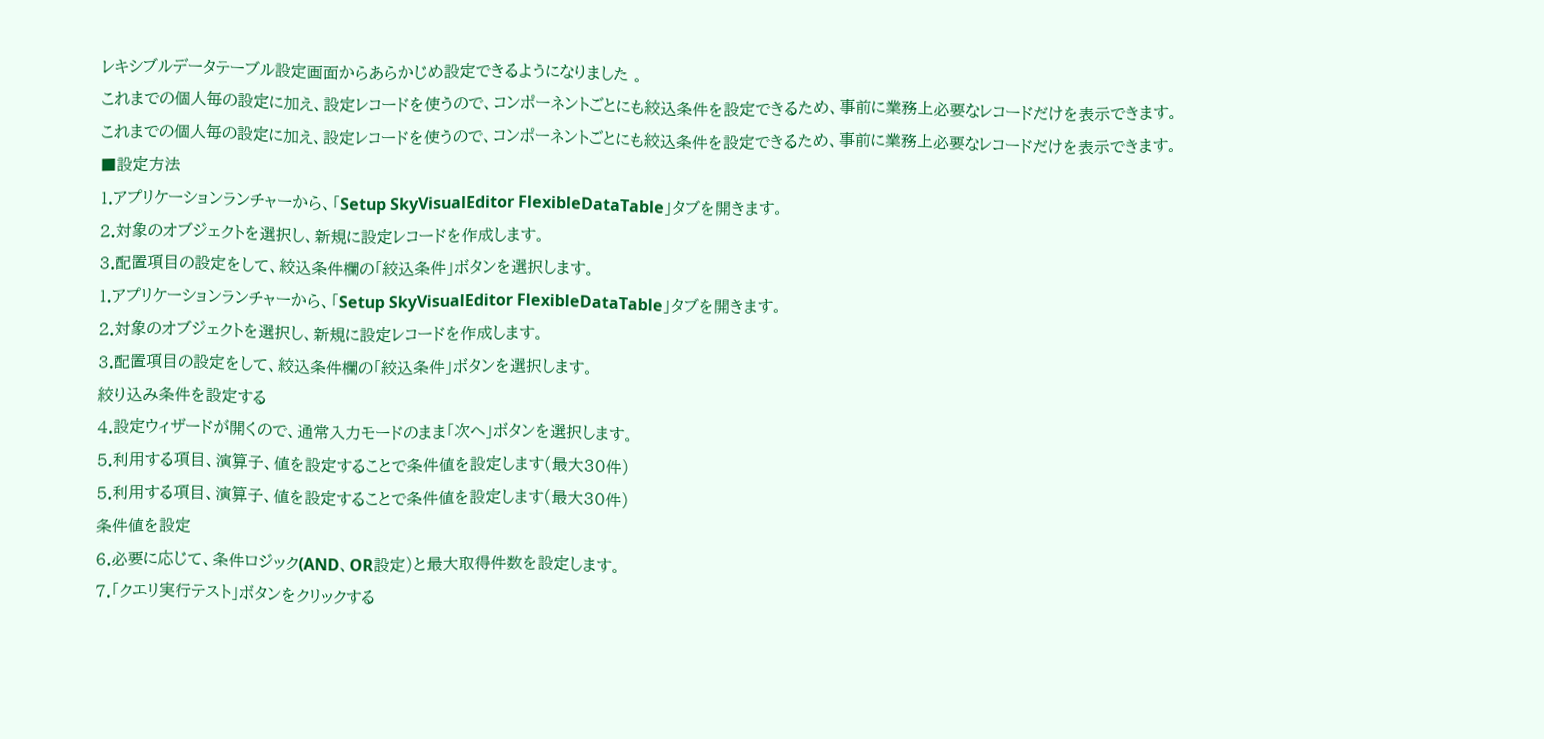レキシブルデータテーブル設定画面からあらかじめ設定できるようになりました 。
これまでの個人毎の設定に加え、設定レコードを使うので、コンポーネントごとにも絞込条件を設定できるため、事前に業務上必要なレコードだけを表示できます。
これまでの個人毎の設定に加え、設定レコードを使うので、コンポーネントごとにも絞込条件を設定できるため、事前に業務上必要なレコードだけを表示できます。
■設定方法
1.アプリケーションランチャーから、「Setup SkyVisualEditor FlexibleDataTable」タブを開きます。
2.対象のオブジェクトを選択し、新規に設定レコードを作成します。
3.配置項目の設定をして、絞込条件欄の「絞込条件」ボタンを選択します。
1.アプリケーションランチャーから、「Setup SkyVisualEditor FlexibleDataTable」タブを開きます。
2.対象のオブジェクトを選択し、新規に設定レコードを作成します。
3.配置項目の設定をして、絞込条件欄の「絞込条件」ボタンを選択します。
絞り込み条件を設定する
4.設定ウィザードが開くので、通常入力モードのまま「次へ」ボタンを選択します。
5.利用する項目、演算子、値を設定することで条件値を設定します(最大30件)
5.利用する項目、演算子、値を設定することで条件値を設定します(最大30件)
条件値を設定
6.必要に応じて、条件ロジック(AND、OR設定)と最大取得件数を設定します。
7.「クエリ実行テスト」ボタンをクリックする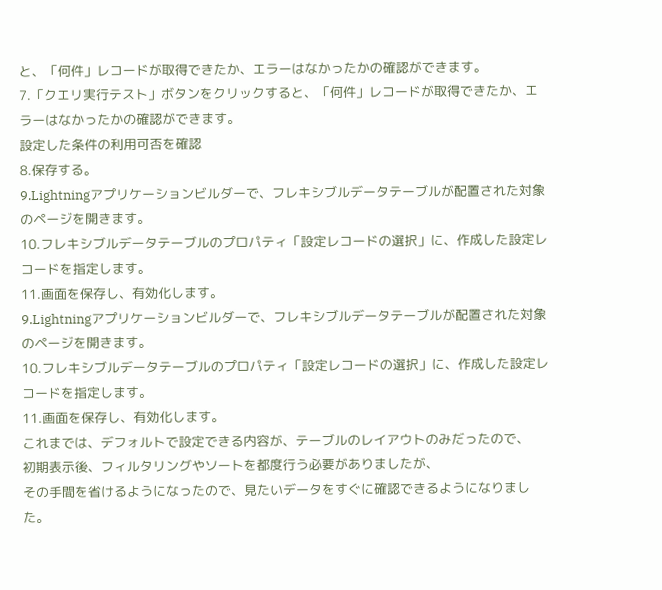と、「何件」レコードが取得できたか、エラーはなかったかの確認ができます。
7.「クエリ実行テスト」ボタンをクリックすると、「何件」レコードが取得できたか、エラーはなかったかの確認ができます。
設定した条件の利用可否を確認
8.保存する。
9.Lightningアプリケーションビルダーで、フレキシブルデータテーブルが配置された対象のページを開きます。
10.フレキシブルデータテーブルのプロパティ「設定レコードの選択」に、作成した設定レコードを指定します。
11.画面を保存し、有効化します。
9.Lightningアプリケーションビルダーで、フレキシブルデータテーブルが配置された対象のページを開きます。
10.フレキシブルデータテーブルのプロパティ「設定レコードの選択」に、作成した設定レコードを指定します。
11.画面を保存し、有効化します。
これまでは、デフォルトで設定できる内容が、テーブルのレイアウトのみだったので、
初期表示後、フィルタリングやソートを都度行う必要がありましたが、
その手間を省けるようになったので、見たいデータをすぐに確認できるようになりました。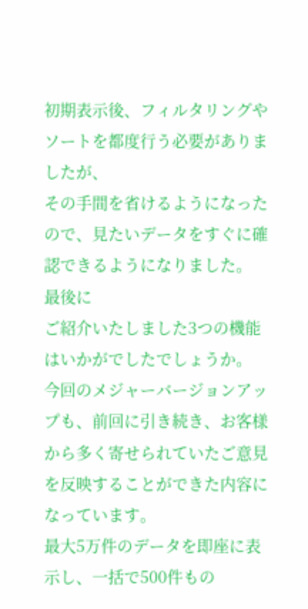初期表示後、フィルタリングやソートを都度行う必要がありましたが、
その手間を省けるようになったので、見たいデータをすぐに確認できるようになりました。
最後に
ご紹介いたしました3つの機能はいかがでしたでしょうか。
今回のメジャーバージョンアップも、前回に引き続き、お客様から多く寄せられていたご意見を反映することができた内容になっています。
最大5万件のデータを即座に表示し、一括で500件もの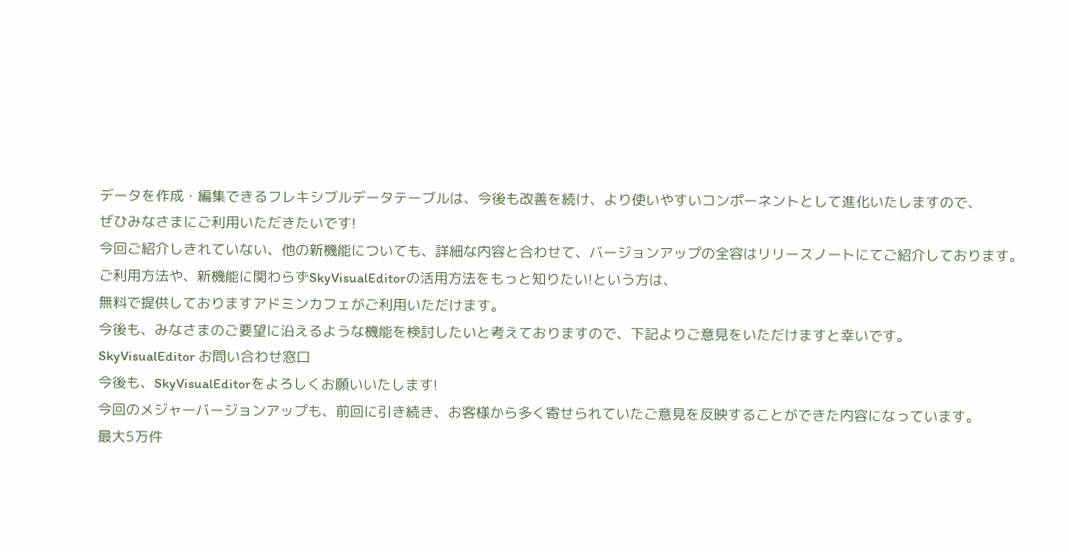データを作成・編集できるフレキシブルデータテーブルは、今後も改善を続け、より使いやすいコンポーネントとして進化いたしますので、
ぜひみなさまにご利用いただきたいです!
今回ご紹介しきれていない、他の新機能についても、詳細な内容と合わせて、バージョンアップの全容はリリースノートにてご紹介しております。
ご利用方法や、新機能に関わらずSkyVisualEditorの活用方法をもっと知りたい!という方は、
無料で提供しておりますアドミンカフェがご利用いただけます。
今後も、みなさまのご要望に沿えるような機能を検討したいと考えておりますので、下記よりご意見をいただけますと幸いです。
SkyVisualEditor お問い合わせ窓口
今後も、SkyVisualEditorをよろしくお願いいたします!
今回のメジャーバージョンアップも、前回に引き続き、お客様から多く寄せられていたご意見を反映することができた内容になっています。
最大5万件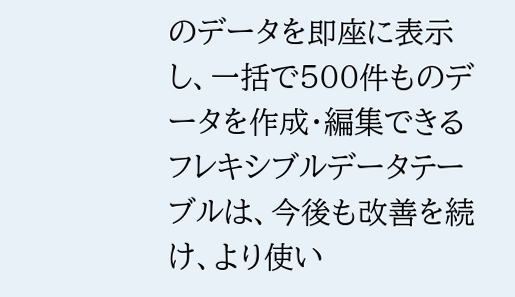のデータを即座に表示し、一括で500件ものデータを作成・編集できるフレキシブルデータテーブルは、今後も改善を続け、より使い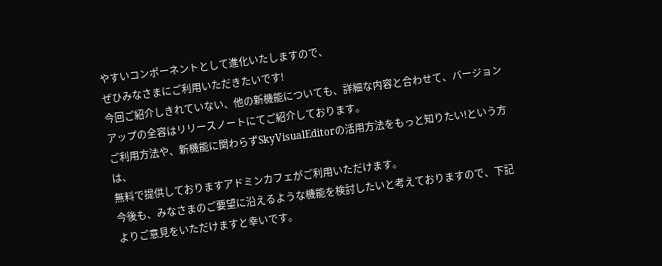やすいコンポーネントとして進化いたしますので、
ぜひみなさまにご利用いただきたいです!
今回ご紹介しきれていない、他の新機能についても、詳細な内容と合わせて、バージョンアップの全容はリリースノートにてご紹介しております。
ご利用方法や、新機能に関わらずSkyVisualEditorの活用方法をもっと知りたい!という方は、
無料で提供しておりますアドミンカフェがご利用いただけます。
今後も、みなさまのご要望に沿えるような機能を検討したいと考えておりますので、下記よりご意見をいただけますと幸いです。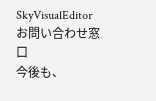SkyVisualEditor お問い合わせ窓口
今後も、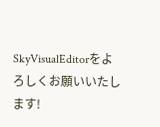SkyVisualEditorをよろしくお願いいたします!